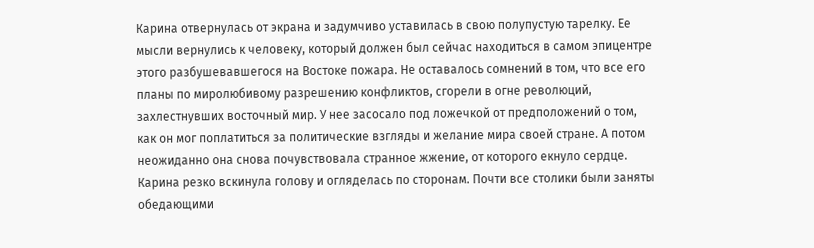Карина отвернулась от экрана и задумчиво уставилась в свою полупустую тарелку. Ее мысли вернулись к человеку, который должен был сейчас находиться в самом эпицентре этого разбушевавшегося на Востоке пожара. Не оставалось сомнений в том, что все его планы по миролюбивому разрешению конфликтов, сгорели в огне революций, захлестнувших восточный мир. У нее засосало под ложечкой от предположений о том, как он мог поплатиться за политические взгляды и желание мира своей стране. А потом неожиданно она снова почувствовала странное жжение, от которого екнуло сердце.
Карина резко вскинула голову и огляделась по сторонам. Почти все столики были заняты обедающими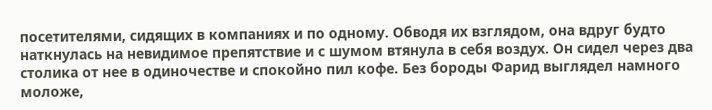посетителями, сидящих в компаниях и по одному. Обводя их взглядом, она вдруг будто наткнулась на невидимое препятствие и с шумом втянула в себя воздух. Он сидел через два столика от нее в одиночестве и спокойно пил кофе. Без бороды Фарид выглядел намного моложе,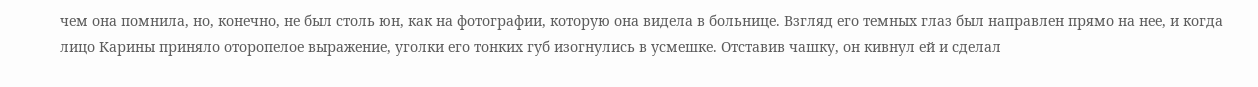чем она помнила, но, конечно, не был столь юн, как на фотографии, которую она видела в больнице. Взгляд его темных глаз был направлен прямо на нее, и когда лицо Карины приняло оторопелое выражение, уголки его тонких губ изогнулись в усмешке. Отставив чашку, он кивнул ей и сделал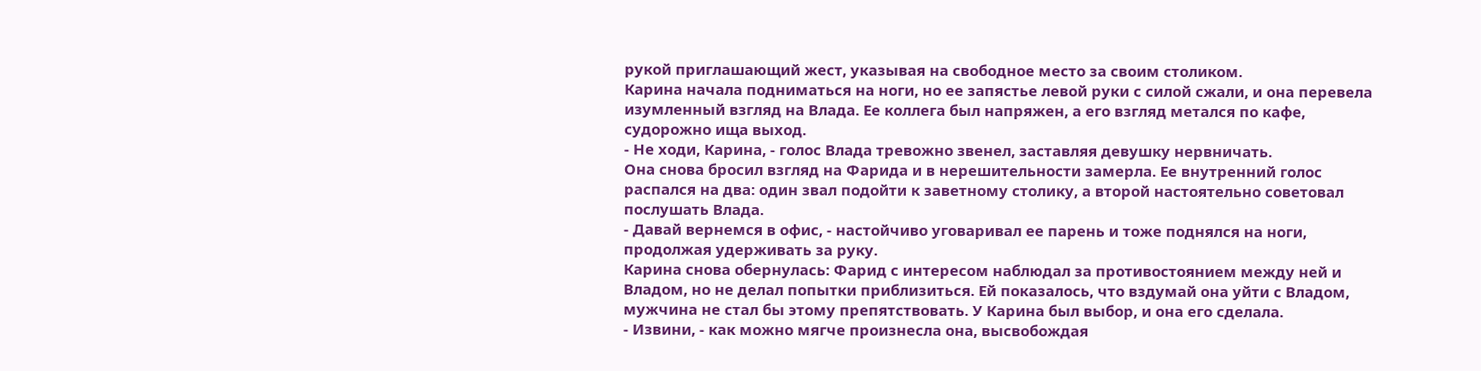рукой приглашающий жест, указывая на свободное место за своим столиком.
Карина начала подниматься на ноги, но ее запястье левой руки с силой сжали, и она перевела изумленный взгляд на Влада. Ее коллега был напряжен, а его взгляд метался по кафе, судорожно ища выход.
- Не ходи, Карина, - голос Влада тревожно звенел, заставляя девушку нервничать.
Она снова бросил взгляд на Фарида и в нерешительности замерла. Ее внутренний голос распался на два: один звал подойти к заветному столику, а второй настоятельно советовал послушать Влада.
- Давай вернемся в офис, - настойчиво уговаривал ее парень и тоже поднялся на ноги, продолжая удерживать за руку.
Карина снова обернулась: Фарид с интересом наблюдал за противостоянием между ней и Владом, но не делал попытки приблизиться. Ей показалось, что вздумай она уйти с Владом, мужчина не стал бы этому препятствовать. У Карина был выбор, и она его сделала.
- Извини, - как можно мягче произнесла она, высвобождая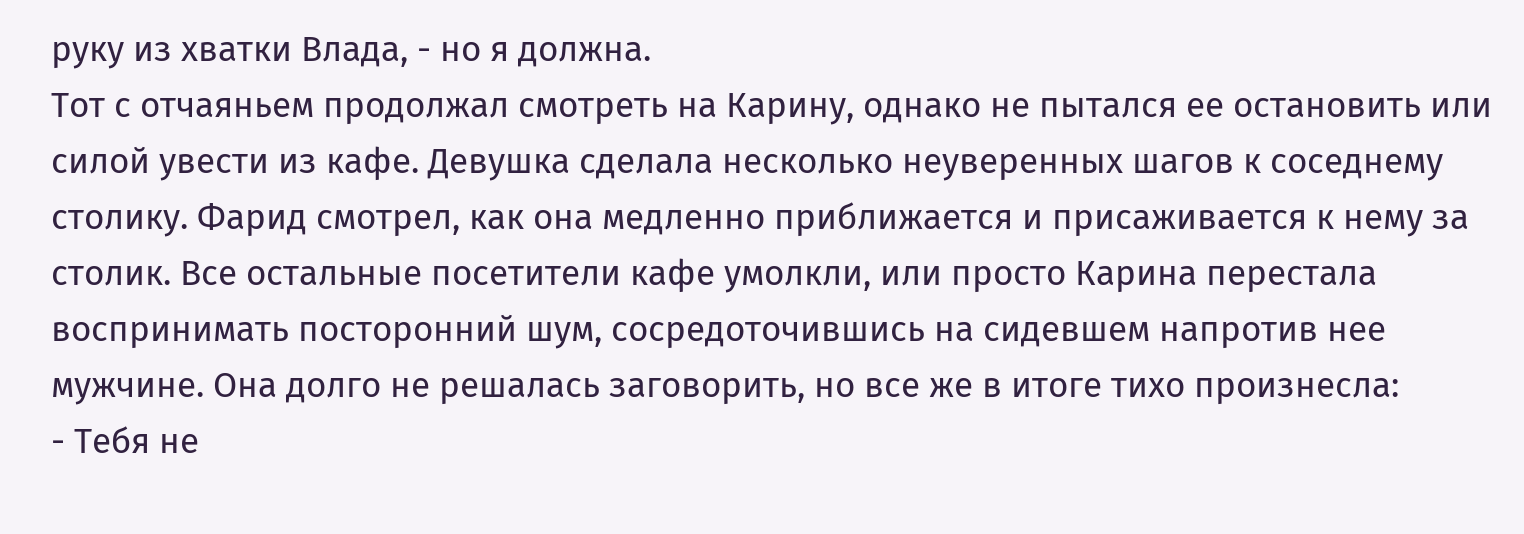руку из хватки Влада, - но я должна.
Тот с отчаяньем продолжал смотреть на Карину, однако не пытался ее остановить или силой увести из кафе. Девушка сделала несколько неуверенных шагов к соседнему столику. Фарид смотрел, как она медленно приближается и присаживается к нему за столик. Все остальные посетители кафе умолкли, или просто Карина перестала воспринимать посторонний шум, сосредоточившись на сидевшем напротив нее мужчине. Она долго не решалась заговорить, но все же в итоге тихо произнесла:
- Тебя не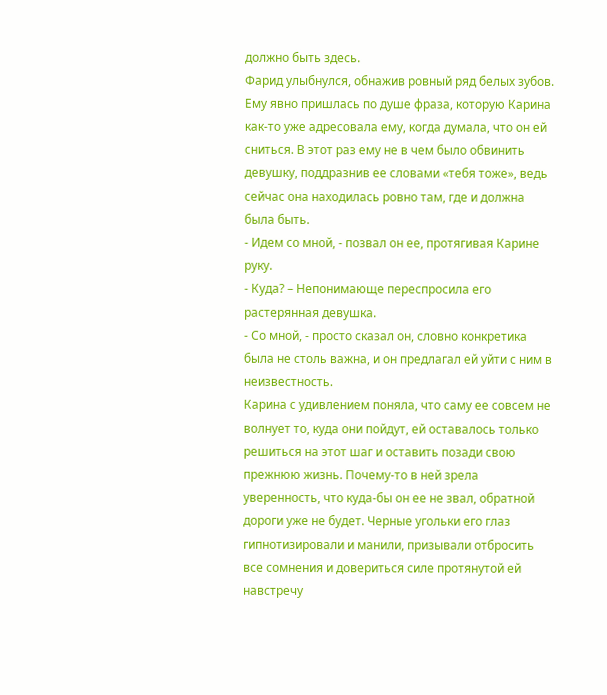должно быть здесь.
Фарид улыбнулся, обнажив ровный ряд белых зубов. Ему явно пришлась по душе фраза, которую Карина как-то уже адресовала ему, когда думала, что он ей сниться. В этот раз ему не в чем было обвинить девушку, поддразнив ее словами «тебя тоже», ведь сейчас она находилась ровно там, где и должна была быть.
- Идем со мной, - позвал он ее, протягивая Карине руку.
- Куда? – Непонимающе переспросила его растерянная девушка.
- Со мной, - просто сказал он, словно конкретика была не столь важна, и он предлагал ей уйти с ним в неизвестность.
Карина с удивлением поняла, что саму ее совсем не волнует то, куда они пойдут, ей оставалось только решиться на этот шаг и оставить позади свою прежнюю жизнь. Почему-то в ней зрела уверенность, что куда-бы он ее не звал, обратной дороги уже не будет. Черные угольки его глаз гипнотизировали и манили, призывали отбросить все сомнения и довериться силе протянутой ей навстречу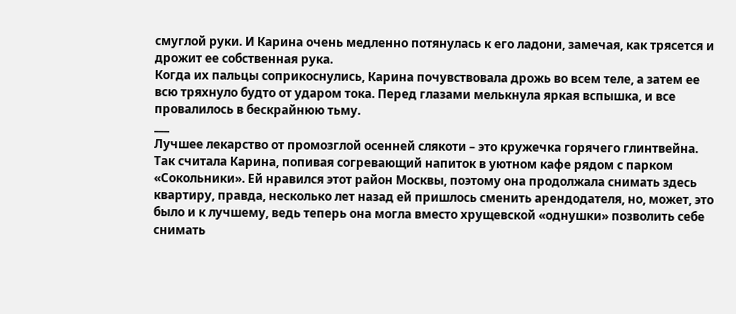смуглой руки. И Карина очень медленно потянулась к его ладони, замечая, как трясется и дрожит ее собственная рука.
Когда их пальцы соприкоснулись, Карина почувствовала дрожь во всем теле, а затем ее всю тряхнуло будто от ударом тока. Перед глазами мелькнула яркая вспышка, и все провалилось в бескрайнюю тьму.
___
Лучшее лекарство от промозглой осенней слякоти – это кружечка горячего глинтвейна. Так считала Карина, попивая согревающий напиток в уютном кафе рядом с парком «Сокольники». Ей нравился этот район Москвы, поэтому она продолжала снимать здесь квартиру, правда, несколько лет назад ей пришлось сменить арендодателя, но, может, это было и к лучшему, ведь теперь она могла вместо хрущевской «однушки» позволить себе снимать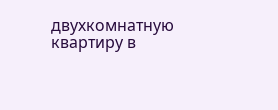двухкомнатную квартиру в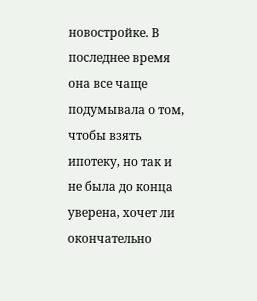новостройке. В последнее время она все чаще подумывала о том, чтобы взять ипотеку, но так и не была до конца уверена, хочет ли окончательно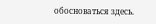обосноваться здесь.